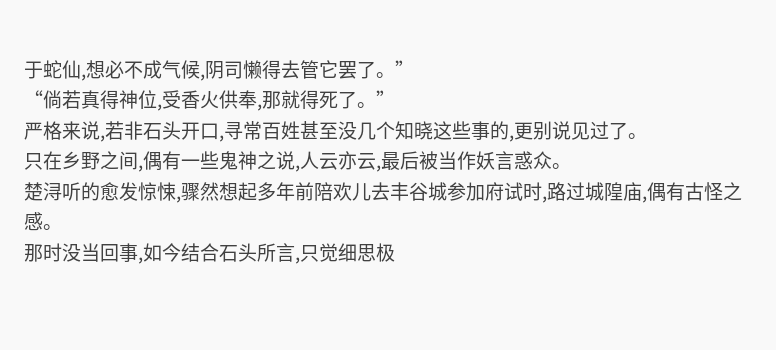于蛇仙,想必不成气候,阴司懒得去管它罢了。”
“倘若真得神位,受香火供奉,那就得死了。”
严格来说,若非石头开口,寻常百姓甚至没几个知晓这些事的,更别说见过了。
只在乡野之间,偶有一些鬼神之说,人云亦云,最后被当作妖言惑众。
楚浔听的愈发惊悚,骤然想起多年前陪欢儿去丰谷城参加府试时,路过城隍庙,偶有古怪之感。
那时没当回事,如今结合石头所言,只觉细思极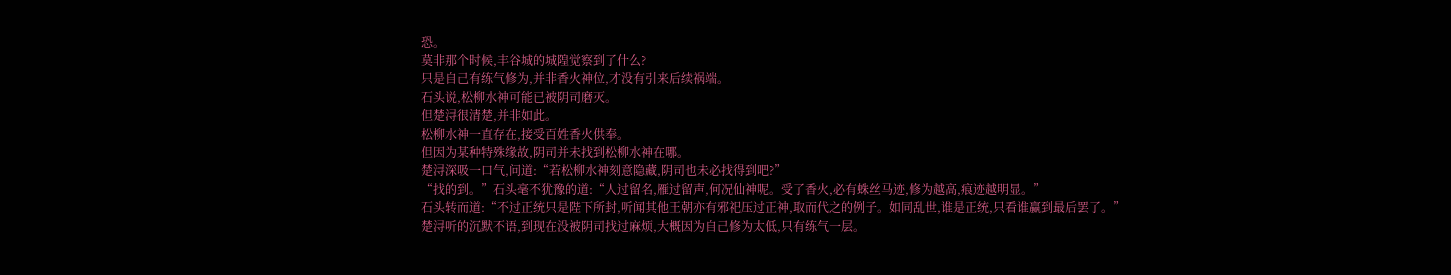恐。
莫非那个时候,丰谷城的城隍觉察到了什么?
只是自己有练气修为,并非香火神位,才没有引来后续祸端。
石头说,松柳水神可能已被阴司磨灭。
但楚浔很清楚,并非如此。
松柳水神一直存在,接受百姓香火供奉。
但因为某种特殊缘故,阴司并未找到松柳水神在哪。
楚浔深吸一口气,问道:“若松柳水神刻意隐藏,阴司也未必找得到吧?”
“找的到。”石头毫不犹豫的道:“人过留名,雁过留声,何况仙神呢。受了香火,必有蛛丝马迹,修为越高,痕迹越明显。”
石头转而道:“不过正统只是陛下所封,听闻其他王朝亦有邪祀压过正神,取而代之的例子。如同乱世,谁是正统,只看谁赢到最后罢了。”
楚浔听的沉默不语,到现在没被阴司找过麻烦,大概因为自己修为太低,只有练气一层。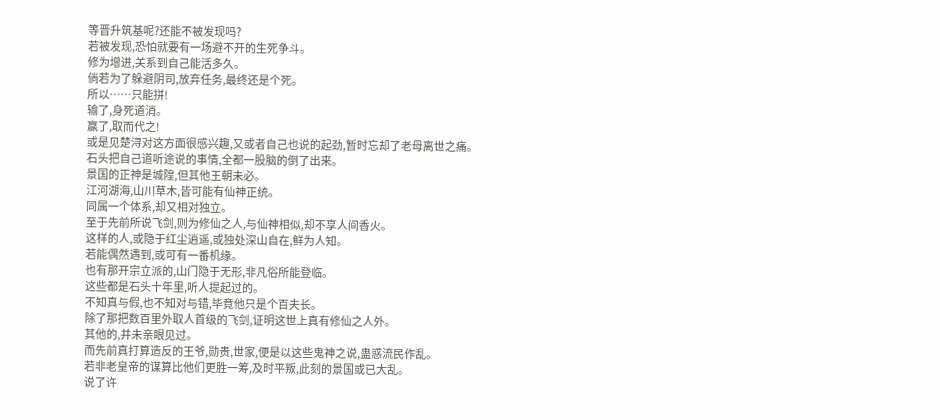等晋升筑基呢?还能不被发现吗?
若被发现,恐怕就要有一场避不开的生死争斗。
修为增进,关系到自己能活多久。
倘若为了躲避阴司,放弃任务,最终还是个死。
所以……只能拼!
输了,身死道消。
赢了,取而代之!
或是见楚浔对这方面很感兴趣,又或者自己也说的起劲,暂时忘却了老母离世之痛。
石头把自己道听途说的事情,全都一股脑的倒了出来。
景国的正神是城隍,但其他王朝未必。
江河湖海,山川草木,皆可能有仙神正统。
同属一个体系,却又相对独立。
至于先前所说飞剑,则为修仙之人,与仙神相似,却不享人间香火。
这样的人,或隐于红尘逍遥,或独处深山自在,鲜为人知。
若能偶然遇到,或可有一番机缘。
也有那开宗立派的,山门隐于无形,非凡俗所能登临。
这些都是石头十年里,听人提起过的。
不知真与假,也不知对与错,毕竟他只是个百夫长。
除了那把数百里外取人首级的飞剑,证明这世上真有修仙之人外。
其他的,并未亲眼见过。
而先前真打算造反的王爷,勋贵,世家,便是以这些鬼神之说,蛊惑流民作乱。
若非老皇帝的谋算比他们更胜一筹,及时平叛,此刻的景国或已大乱。
说了许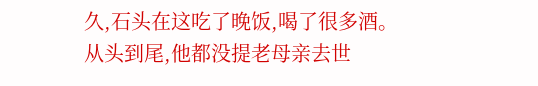久,石头在这吃了晚饭,喝了很多酒。
从头到尾,他都没提老母亲去世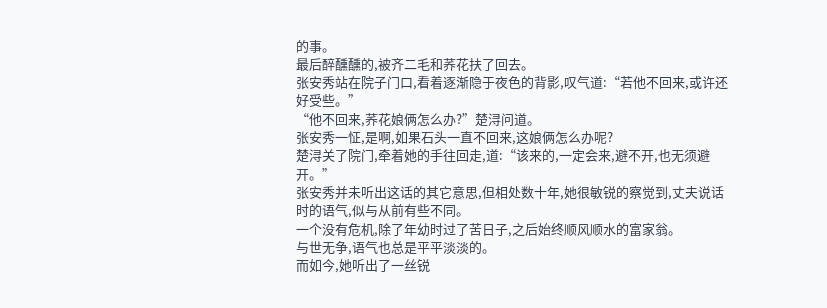的事。
最后醉醺醺的,被齐二毛和荞花扶了回去。
张安秀站在院子门口,看着逐渐隐于夜色的背影,叹气道:“若他不回来,或许还好受些。”
“他不回来,荞花娘俩怎么办?”楚浔问道。
张安秀一怔,是啊,如果石头一直不回来,这娘俩怎么办呢?
楚浔关了院门,牵着她的手往回走,道:“该来的,一定会来,避不开,也无须避开。”
张安秀并未听出这话的其它意思,但相处数十年,她很敏锐的察觉到,丈夫说话时的语气,似与从前有些不同。
一个没有危机,除了年幼时过了苦日子,之后始终顺风顺水的富家翁。
与世无争,语气也总是平平淡淡的。
而如今,她听出了一丝锐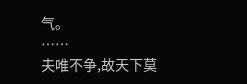气。
……
夫唯不争,故天下莫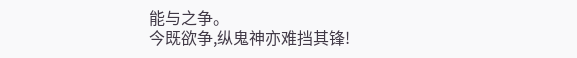能与之争。
今既欲争,纵鬼神亦难挡其锋!